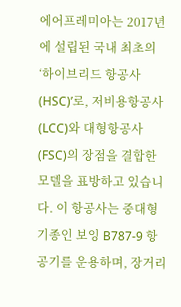에어프레미아는 2017년에 설립된 국내 최초의 ‘하이브리드 항공사(HSC)’로, 저비용항공사(LCC)와 대형항공사(FSC)의 장점을 결합한 모델을 표방하고 있습니다. 이 항공사는 중대형 기종인 보잉 B787-9 항공기를 운용하며, 장거리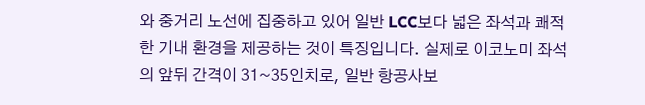와 중거리 노선에 집중하고 있어 일반 LCC보다 넓은 좌석과 쾌적한 기내 환경을 제공하는 것이 특징입니다. 실제로 이코노미 좌석의 앞뒤 간격이 31~35인치로, 일반 항공사보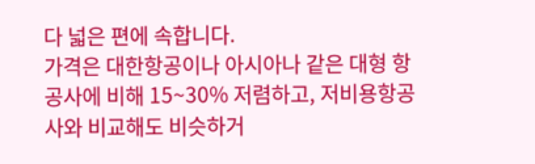다 넓은 편에 속합니다.
가격은 대한항공이나 아시아나 같은 대형 항공사에 비해 15~30% 저렴하고, 저비용항공사와 비교해도 비슷하거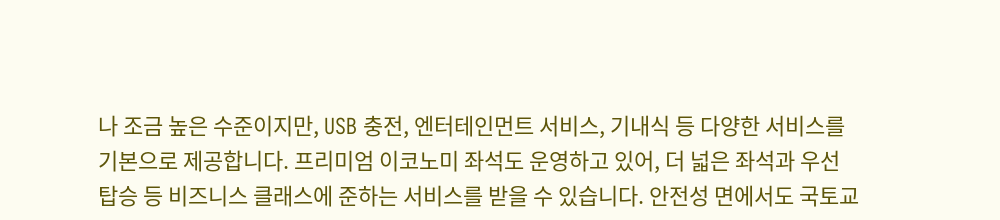나 조금 높은 수준이지만, USB 충전, 엔터테인먼트 서비스, 기내식 등 다양한 서비스를 기본으로 제공합니다. 프리미엄 이코노미 좌석도 운영하고 있어, 더 넓은 좌석과 우선 탑승 등 비즈니스 클래스에 준하는 서비스를 받을 수 있습니다. 안전성 면에서도 국토교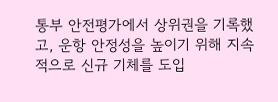통부 안전평가에서 상위권을 기록했고, 운항 안정성을 높이기 위해 지속적으로 신규 기체를 도입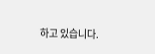하고 있습니다.